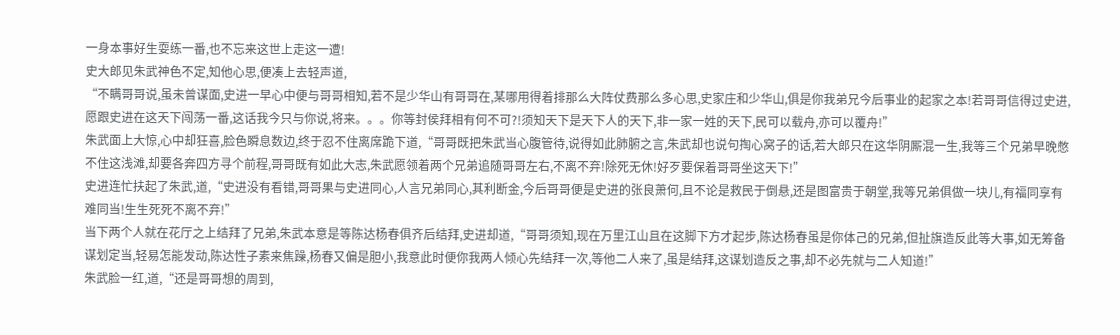一身本事好生耍练一番,也不忘来这世上走这一遭!
史大郎见朱武神色不定,知他心思,便凑上去轻声道,
“不瞒哥哥说,虽未曾谋面,史进一早心中便与哥哥相知,若不是少华山有哥哥在,某哪用得着排那么大阵仗费那么多心思,史家庄和少华山,俱是你我弟兄今后事业的起家之本!若哥哥信得过史进,愿跟史进在这天下闯荡一番,这话我今只与你说,将来。。。你等封侯拜相有何不可?!须知天下是天下人的天下,非一家一姓的天下,民可以载舟,亦可以覆舟!”
朱武面上大惊,心中却狂喜,脸色瞬息数边,终于忍不住离席跪下道,“哥哥既把朱武当心腹管待,说得如此肺腑之言,朱武却也说句掏心窝子的话,若大郎只在这华阴厮混一生,我等三个兄弟早晚憋不住这浅滩,却要各奔四方寻个前程,哥哥既有如此大志,朱武愿领着两个兄弟追随哥哥左右,不离不弃!除死无休!好歹要保着哥哥坐这天下!”
史进连忙扶起了朱武,道,“史进没有看错,哥哥果与史进同心,人言兄弟同心,其利断金,今后哥哥便是史进的张良萧何,且不论是救民于倒悬,还是图富贵于朝堂,我等兄弟俱做一块儿,有福同享有难同当!生生死死不离不弃!”
当下两个人就在花厅之上结拜了兄弟,朱武本意是等陈达杨春俱齐后结拜,史进却道,“哥哥须知,现在万里江山且在这脚下方才起步,陈达杨春虽是你体己的兄弟,但扯旗造反此等大事,如无筹备谋划定当,轻易怎能发动,陈达性子素来焦躁,杨春又偏是胆小,我意此时便你我两人倾心先结拜一次,等他二人来了,虽是结拜,这谋划造反之事,却不必先就与二人知道!”
朱武脸一红,道,“还是哥哥想的周到,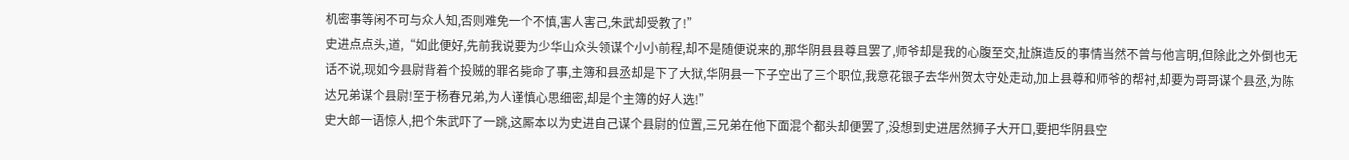机密事等闲不可与众人知,否则难免一个不慎,害人害己,朱武却受教了!”
史进点点头,道,“如此便好,先前我说要为少华山众头领谋个小小前程,却不是随便说来的,那华阴县县尊且罢了,师爷却是我的心腹至交,扯旗造反的事情当然不曾与他言明,但除此之外倒也无话不说,现如今县尉背着个投贼的罪名毙命了事,主簿和县丞却是下了大狱,华阴县一下子空出了三个职位,我意花银子去华州贺太守处走动,加上县尊和师爷的帮衬,却要为哥哥谋个县丞,为陈达兄弟谋个县尉!至于杨春兄弟,为人谨慎心思细密,却是个主簿的好人选!”
史大郎一语惊人,把个朱武吓了一跳,这厮本以为史进自己谋个县尉的位置,三兄弟在他下面混个都头却便罢了,没想到史进居然狮子大开口,要把华阴县空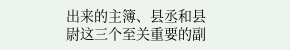出来的主簿、县丞和县尉这三个至关重要的副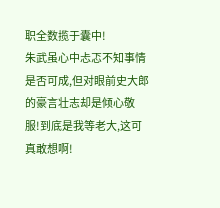职全数揽于囊中!
朱武虽心中忐忑不知事情是否可成,但对眼前史大郎的豪言壮志却是倾心敬服!到底是我等老大,这可真敢想啊!